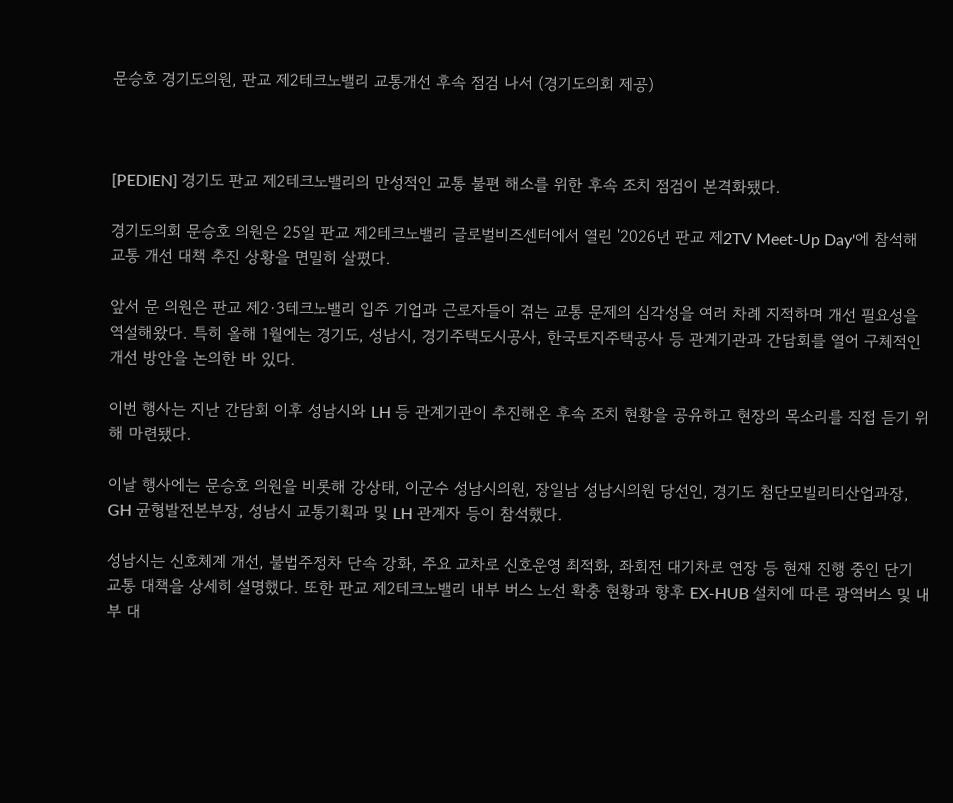문승호 경기도의원, 판교 제2테크노밸리 교통개선 후속 점검 나서 (경기도의회 제공)



[PEDIEN] 경기도 판교 제2테크노밸리의 만성적인 교통 불편 해소를 위한 후속 조치 점검이 본격화됐다.

경기도의회 문승호 의원은 25일 판교 제2테크노밸리 글로벌비즈센터에서 열린 '2026년 판교 제2TV Meet-Up Day'에 참석해 교통 개선 대책 추진 상황을 면밀히 살폈다.

앞서 문 의원은 판교 제2·3테크노밸리 입주 기업과 근로자들이 겪는 교통 문제의 심각성을 여러 차례 지적하며 개선 필요성을 역설해왔다. 특히 올해 1월에는 경기도, 성남시, 경기주택도시공사, 한국토지주택공사 등 관계기관과 간담회를 열어 구체적인 개선 방안을 논의한 바 있다.

이번 행사는 지난 간담회 이후 성남시와 LH 등 관계기관이 추진해온 후속 조치 현황을 공유하고 현장의 목소리를 직접 듣기 위해 마련됐다.

이날 행사에는 문승호 의원을 비롯해 강상태, 이군수 성남시의원, 장일남 성남시의원 당선인, 경기도 첨단모빌리티산업과장, GH 균형발전본부장, 성남시 교통기획과 및 LH 관계자 등이 참석했다.

성남시는 신호체계 개선, 불법주정차 단속 강화, 주요 교차로 신호운영 최적화, 좌회전 대기차로 연장 등 현재 진행 중인 단기 교통 대책을 상세히 설명했다. 또한 판교 제2테크노밸리 내부 버스 노선 확충 현황과 향후 EX-HUB 설치에 따른 광역버스 및 내부 대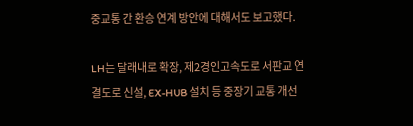중교통 간 환승 연계 방안에 대해서도 보고했다.

LH는 달래내로 확장, 제2경인고속도로 서판교 연결도로 신설, EX-HUB 설치 등 중장기 교통 개선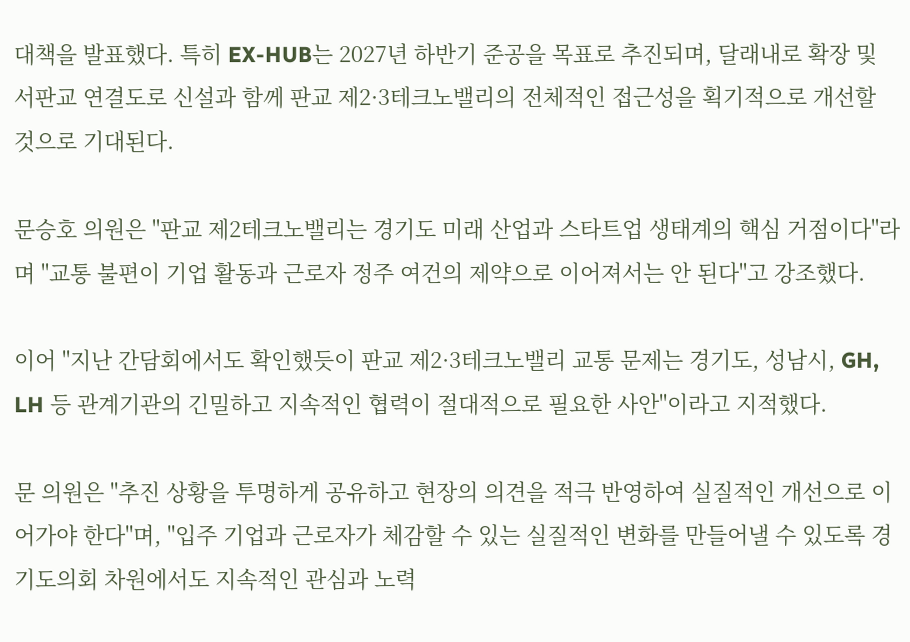대책을 발표했다. 특히 EX-HUB는 2027년 하반기 준공을 목표로 추진되며, 달래내로 확장 및 서판교 연결도로 신설과 함께 판교 제2·3테크노밸리의 전체적인 접근성을 획기적으로 개선할 것으로 기대된다.

문승호 의원은 "판교 제2테크노밸리는 경기도 미래 산업과 스타트업 생태계의 핵심 거점이다"라며 "교통 불편이 기업 활동과 근로자 정주 여건의 제약으로 이어져서는 안 된다"고 강조했다.

이어 "지난 간담회에서도 확인했듯이 판교 제2·3테크노밸리 교통 문제는 경기도, 성남시, GH, LH 등 관계기관의 긴밀하고 지속적인 협력이 절대적으로 필요한 사안"이라고 지적했다.

문 의원은 "추진 상황을 투명하게 공유하고 현장의 의견을 적극 반영하여 실질적인 개선으로 이어가야 한다"며, "입주 기업과 근로자가 체감할 수 있는 실질적인 변화를 만들어낼 수 있도록 경기도의회 차원에서도 지속적인 관심과 노력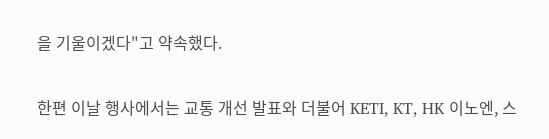을 기울이겠다"고 약속했다.

한편 이날 행사에서는 교통 개선 발표와 더불어 KETI, KT, HK 이노엔, 스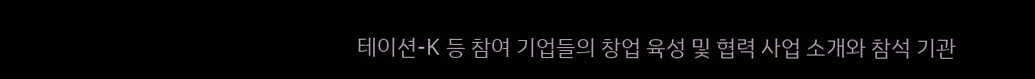테이션-K 등 참여 기업들의 창업 육성 및 협력 사업 소개와 참석 기관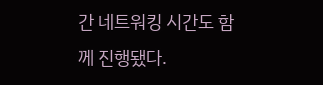간 네트워킹 시간도 함께 진행됐다.